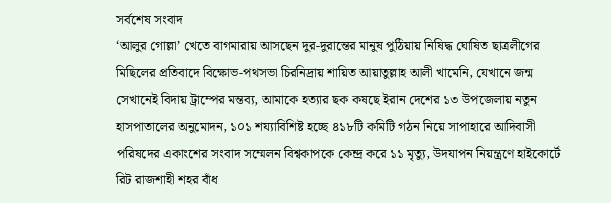সর্বশেষ সংবাদ
‘আলুর গোল্লা’ খেতে বাগমারায় আসছেন দুর-দুরান্তের মানুষ পুঠিয়ায় নিষিদ্ধ ঘোষিত ছাত্রলীগের মিছিলের প্রতিবাদে বিক্ষোভ-পথসভা চিরনিদ্রায় শায়িত আয়াতুল্লাহ আলী খামেনি, যেখানে জন্ম সেখানেই বিদায় ট্রাম্পের মন্তব্য, আমাকে হত্যার ছক কষছে ইরান দেশের ১৩ উপজেলায় নতুন হাসপাতালের অনুমোদন, ১০১ শয্যাবিশিষ্ট হচ্ছে ৪১৮টি কমিটি গঠন নিয়ে সাপাহারে আদিবাসী পরিষদের একাংশের সংবাদ সম্মেলন বিশ্বকাপকে কেন্দ্র করে ১১ মৃত্যু, উদযাপন নিয়ন্ত্রণে হাইকোর্টে রিট রাজশাহী শহর বাঁধ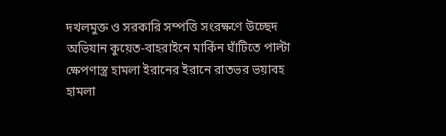দখলমুক্ত ও সরকারি সম্পত্তি সংরক্ষণে উচ্ছেদ অভিযান কুয়েত-বাহরাইনে মার্কিন ঘাঁটিতে পাল্টা ক্ষেপণাস্ত্র হামলা ইরানের ইরানে রাতভর ভয়াবহ হামলা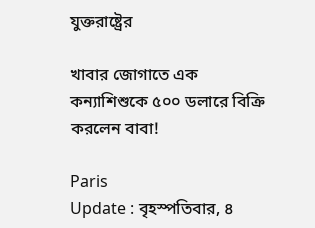যুক্তরাষ্ট্রের

খাবার জোগাতে এক কন্যাশিশুকে ৫০০ ডলারে বিক্রি করলেন বাবা!

Paris
Update : বৃহস্পতিবার, ৪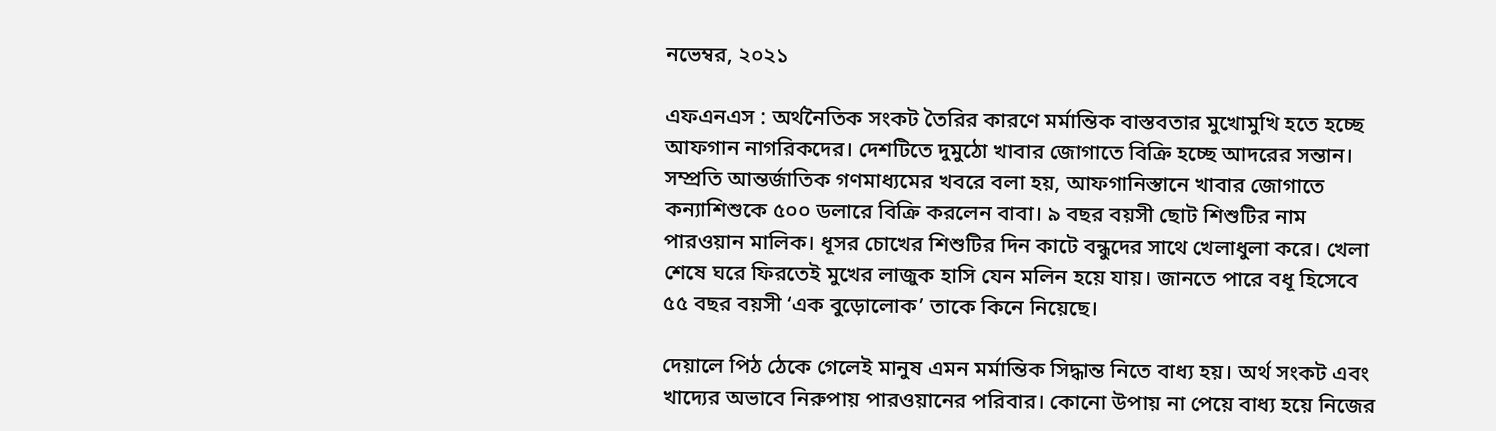নভেম্বর, ২০২১

এফএনএস : অর্থনৈতিক সংকট তৈরির কারণে মর্মান্তিক বাস্তবতার মুখোমুখি হতে হচ্ছে আফগান নাগরিকদের। দেশটিতে দুমুঠো খাবার জোগাতে বিক্রি হচ্ছে আদরের সন্তান। সম্প্রতি আন্তর্জাতিক গণমাধ্যমের খবরে বলা হয়, আফগানিস্তানে খাবার জোগাতে কন্যাশিশুকে ৫০০ ডলারে বিক্রি করলেন বাবা। ৯ বছর বয়সী ছোট শিশুটির নাম পারওয়ান মালিক। ধূসর চোখের শিশুটির দিন কাটে বন্ধুদের সাথে খেলাধুলা করে। খেলা শেষে ঘরে ফিরতেই মুখের লাজুক হাসি যেন মলিন হয়ে যায়। জানতে পারে বধূ হিসেবে ৫৫ বছর বয়সী ‘এক বুড়োলোক’ তাকে কিনে নিয়েছে।

দেয়ালে পিঠ ঠেকে গেলেই মানুষ এমন মর্মান্তিক সিদ্ধান্ত নিতে বাধ্য হয়। অর্থ সংকট এবং খাদ্যের অভাবে নিরুপায় পারওয়ানের পরিবার। কোনো উপায় না পেয়ে বাধ্য হয়ে নিজের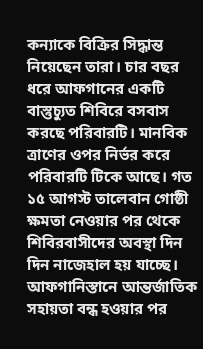কন্যাকে বিক্রির সিদ্ধান্ত নিয়েছেন তারা। চার বছর ধরে আফগানের একটি বাস্তুচ্যুত শিবিরে বসবাস করছে পরিবারটি। মানবিক ত্রাণের ওপর নির্ভর করে পরিবারটি টিকে আছে। গত ১৫ আগস্ট তালেবান গোষ্ঠী ক্ষমতা নেওয়ার পর থেকে শিবিরবাসীদের অবস্থা দিন দিন নাজেহাল হয় যাচ্ছে। আফগানিস্তানে আন্তর্জাতিক সহায়তা বন্ধ হওয়ার পর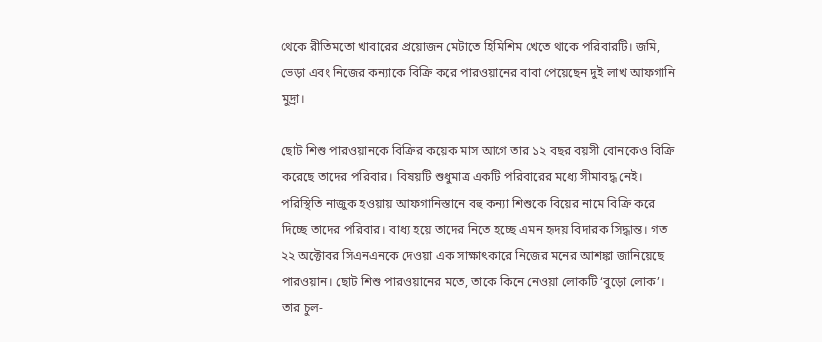থেকে রীতিমতো খাবারের প্রয়োজন মেটাতে হিমিশিম খেতে থাকে পরিবারটি। জমি, ভেড়া এবং নিজের কন্যাকে বিক্রি করে পারওয়ানের বাবা পেয়েছেন দুই লাখ আফগানি মুদ্রা।

ছোট শিশু পারওয়ানকে বিক্রির কয়েক মাস আগে তার ১২ বছর বয়সী বোনকেও বিক্রি করেছে তাদের পরিবার। বিষয়টি শুধুমাত্র একটি পরিবারের মধ্যে সীমাবদ্ধ নেই। পরিস্থিতি নাজুক হওয়ায় আফগানিস্তানে বহু কন্যা শিশুকে বিয়ের নামে বিক্রি করে দিচ্ছে তাদের পরিবার। বাধ্য হয়ে তাদের নিতে হচ্ছে এমন হৃদয় বিদারক সিদ্ধান্ত। গত ২২ অক্টোবর সিএনএনকে দেওয়া এক সাক্ষাৎকারে নিজের মনের আশঙ্কা জানিয়েছে পারওয়ান। ছোট শিশু পারওয়ানের মতে, তাকে কিনে নেওয়া লোকটি ‘বুড়ো লোক’। তার চুল-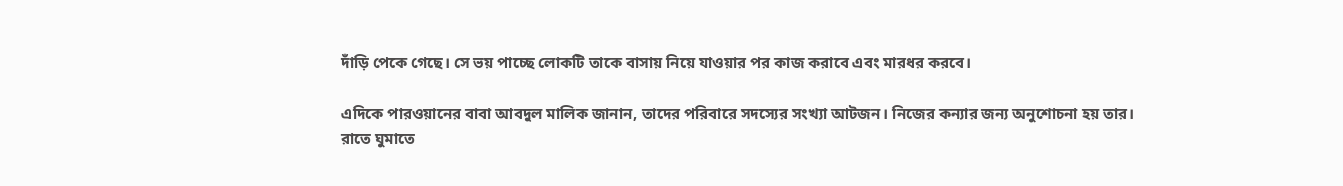দাঁড়ি পেকে গেছে। সে ভয় পাচ্ছে লোকটি তাকে বাসায় নিয়ে যাওয়ার পর কাজ করাবে এবং মারধর করবে।

এদিকে পারওয়ানের বাবা আবদুল মালিক জানান, তাদের পরিবারে সদস্যের সংখ্যা আটজন। নিজের কন্যার জন্য অনুশোচনা হয় তার। রাতে ঘুমাতে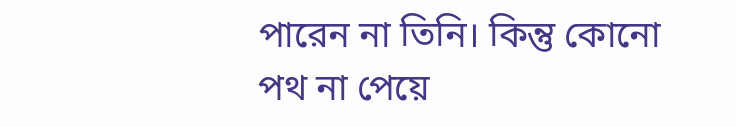পারেন না তিনি। কিন্তু কোনো পথ না পেয়ে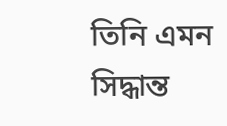তিনি এমন সিদ্ধান্ত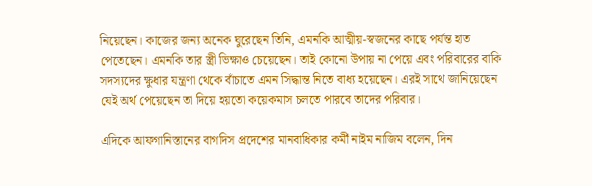নিয়েছেন। কাজের জন্য অনেক ঘুরেছেন তিনি, এমনকি আত্মীয়-স্বজনের কাছে পর্যন্ত হাত পেতেছেন। এমনকি তার স্ত্রী ভিক্ষাও চেয়েছেন। তাই কোনো উপায় না পেয়ে এবং পরিবারের বাকি সদস্যদের ক্ষুধার যন্ত্রণা থেকে বাঁচাতে এমন সিদ্ধান্ত নিতে বাধ্য হয়েছেন। এরই সাথে জানিয়েছেন যেই অর্থ পেয়েছেন তা দিয়ে হয়তো কয়েকমাস চলতে পারবে তাদের পরিবার।

এদিকে আফগানিস্তানের বাগদিস প্রদেশের মানবাধিকার কর্মী নাইম নাজিম বলেন, দিন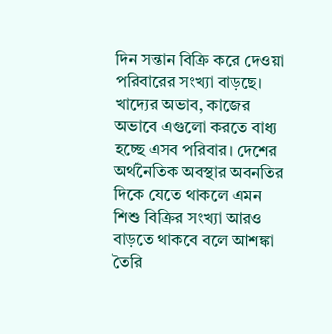দিন সন্তান বিক্রি করে দেওয়া পরিবারের সংখ্যা বাড়ছে। খাদ্যের অভাব, কাজের অভাবে এগুলো করতে বাধ্য হচ্ছে এসব পরিবার। দেশের অর্থনৈতিক অবস্থার অবনতির দিকে যেতে থাকলে এমন শিশু বিক্রির সংখ্যা আরও বাড়তে থাকবে বলে আশঙ্কা তৈরি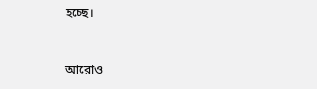হচ্ছে।


আরোও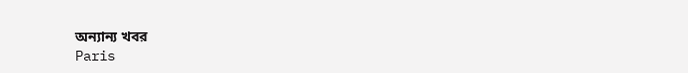অন্যান্য খবর
Paris